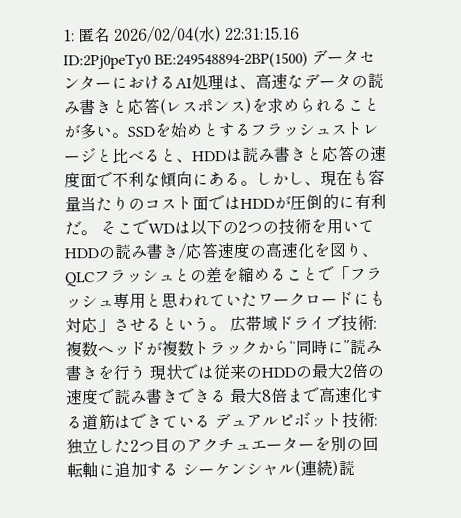1: 匿名 2026/02/04(水) 22:31:15.16 ID:2Pj0peTy0 BE:249548894-2BP(1500) データセンターにおけるAI処理は、高速なデータの読み書きと応答(レスポンス)を求められることが多い。SSDを始めとするフラッシュストレージと比べると、HDDは読み書きと応答の速度面で不利な傾向にある。しかし、現在も容量当たりのコスト面ではHDDが圧倒的に有利だ。 そこでWDは以下の2つの技術を用いてHDDの読み書き/応答速度の高速化を図り、QLCフラッシュとの差を縮めることで「フラッシュ専用と思われていたワークロードにも対応」させるという。 広帯域ドライブ技術:複数ヘッドが複数トラックから“同時に”読み書きを行う 現状では従来のHDDの最大2倍の速度で読み書きできる 最大8倍まで高速化する道筋はできている デュアルピボット技術:独立した2つ目のアクチュエーターを別の回転軸に追加する シーケンシャル(連続)読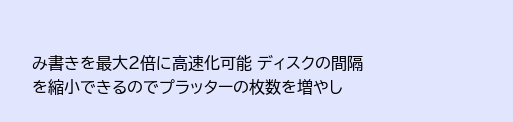み書きを最大2倍に高速化可能 ディスクの間隔を縮小できるのでプラッターの枚数を増やし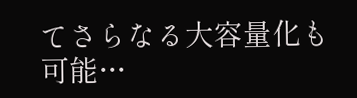てさらなる大容量化も可能…